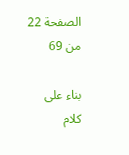الصفحة 22 من 69

بناء على كلام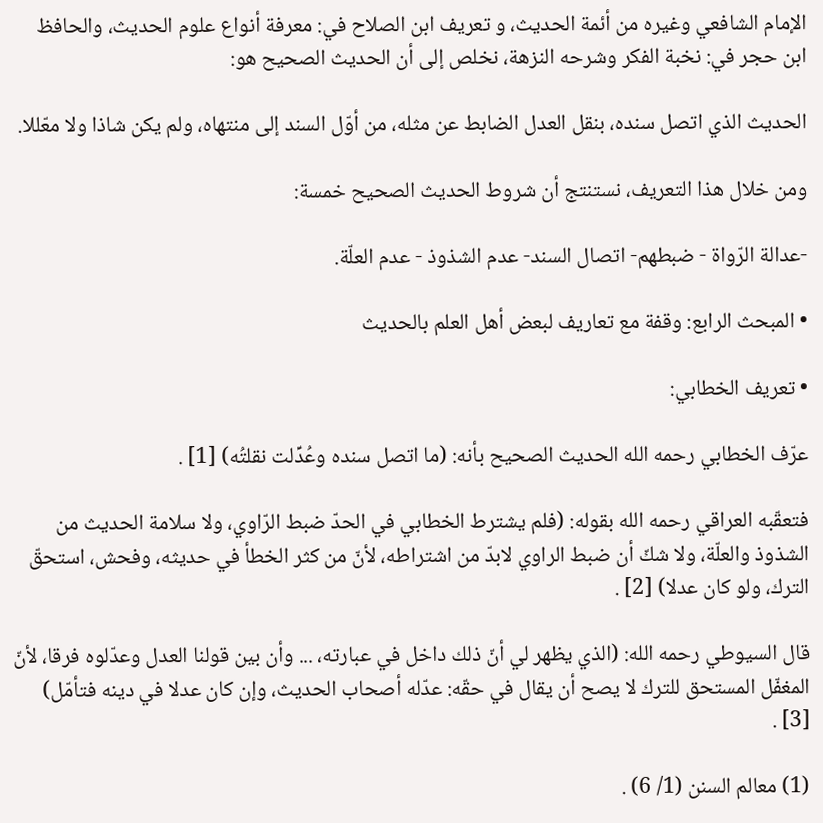الإمام الشافعي وغيره من أئمة الحديث، و تعريف ابن الصلاح في: معرفة أنواع علوم الحديث، والحافظ ابن حجر في: نخبة الفكر وشرحه النزهة، نخلص إلى أن الحديث الصحيح هو:

الحديث الذي اتصل سنده، بنقل العدل الضابط عن مثله، من أوّل السند إلى منتهاه، ولم يكن شاذا ولا معّللا.

ومن خلال هذا التعريف، نستنتج أن شروط الحديث الصحيح خمسة:

-عدالة الرّواة - ضبطهم- اتصال السند- عدم الشذوذ - عدم العلّة.

• المبحث الرابع: وقفة مع تعاريف لبعض أهل العلم بالحديث

• تعريف الخطابي:

عرّف الخطابي رحمه الله الحديث الصحيح بأنه: (ما اتصل سنده وعُدِّلت نقلتُه) [1] .

فتعقّبه العراقي رحمه الله بقوله: (فلم يشترط الخطابي في الحدّ ضبط الرّاوي، ولا سلامة الحديث من الشذوذ والعلّة، ولا شكّ أن ضبط الراوي لابدّ من اشتراطه، لأنّ من كثر الخطأ في حديثه، وفحش، استحقّ الترك، ولو كان عدلا) [2] .

قال السيوطي رحمه الله: (الذي يظهر لي أنّ ذلك داخل في عبارته، ... وأن بين قولنا العدل وعدّلوه فرقا، لأنّ المغفّل المستحق للترك لا يصح أن يقال في حقّه: عدّله أصحاب الحديث، وإن كان عدلا في دينه فتأمّل) [3] .

(1) معالم السنن (1/ 6) .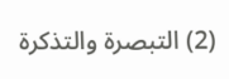(2) التبصرة والتذكرة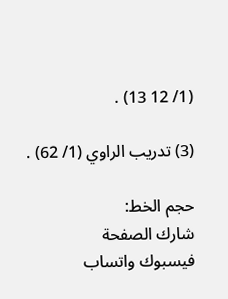(1/ 12 13) .

(3) تدريب الراوي (1/ 62) .

حجم الخط:
شارك الصفحة
فيسبوك واتساب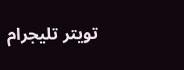تويتر تليجرام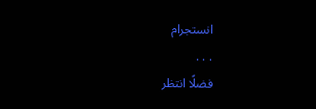انستجرام
. . .
فضلًا انتظر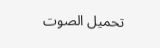تحميل الصوت